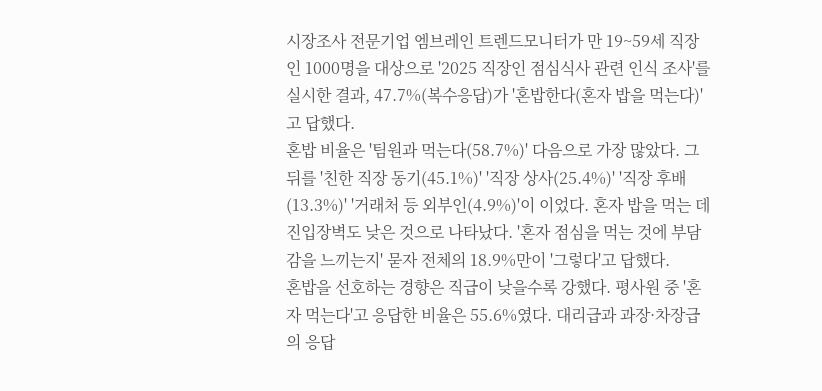시장조사 전문기업 엠브레인 트렌드모니터가 만 19~59세 직장인 1000명을 대상으로 '2025 직장인 점심식사 관련 인식 조사'를 실시한 결과, 47.7%(복수응답)가 '혼밥한다(혼자 밥을 먹는다)'고 답했다.
혼밥 비율은 '팀원과 먹는다(58.7%)' 다음으로 가장 많았다. 그 뒤를 '친한 직장 동기(45.1%)' '직장 상사(25.4%)' '직장 후배(13.3%)' '거래처 등 외부인(4.9%)'이 이었다. 혼자 밥을 먹는 데 진입장벽도 낮은 것으로 나타났다. '혼자 점심을 먹는 것에 부담감을 느끼는지' 묻자 전체의 18.9%만이 '그렇다'고 답했다.
혼밥을 선호하는 경향은 직급이 낮을수록 강했다. 평사원 중 '혼자 먹는다'고 응답한 비율은 55.6%였다. 대리급과 과장·차장급의 응답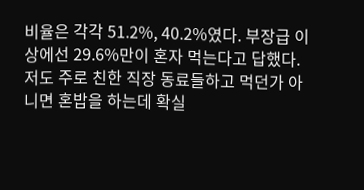비율은 각각 51.2%, 40.2%였다. 부장급 이상에선 29.6%만이 혼자 먹는다고 답했다.
저도 주로 친한 직장 동료들하고 먹던가 아니면 혼밥을 하는데 확실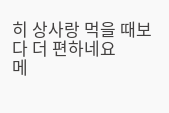히 상사랑 먹을 때보다 더 편하네요
메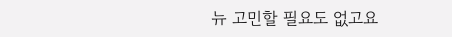뉴 고민할 필요도 없고요